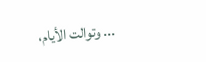... وتوالت الأيام،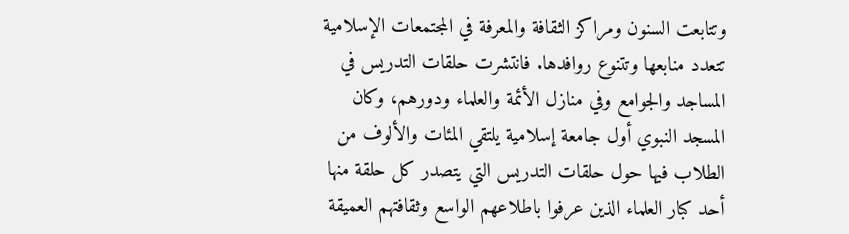وتتابعت السنون ومراكز الثقافة والمعرفة في المجتمعات الإسلامية تتعدد منابعها وتتنوع روافدها. فانتشرت حلقات التدريس في المساجد والجوامع وفي منازل الأئمة والعلماء ودورهم، وكان المسجد النبوي أول جامعة إسلامية يلتقي المئات والألوف من الطلاب فيها حول حلقات التدريس التي يتصدر كل حلقة منها أحد كبار العلماء الذين عرفوا باطلاعهم الواسع وثقافتهم العميقة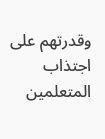وقدرتهم على اجتذاب المتعلمين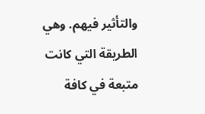والتأثير فيهم. وهي الطريقة التي كانت متبعة في كافة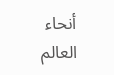أنحاء العالم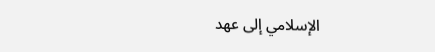الإسلامي إلى عهد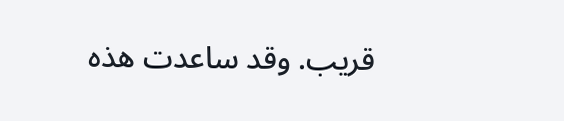قريب. وقد ساعدت هذه